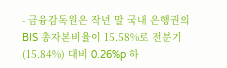- 금융감독원은 작년 말 국내 은행권의 BIS 총자본비율이 15.58%로 전분기(15.84%) 대비 0.26%p 하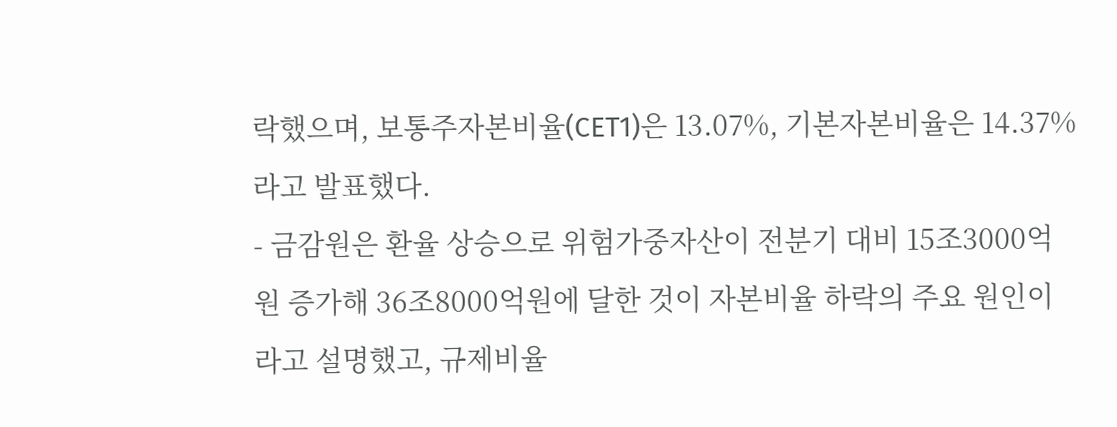락했으며, 보통주자본비율(CET1)은 13.07%, 기본자본비율은 14.37%라고 발표했다.
- 금감원은 환율 상승으로 위험가중자산이 전분기 대비 15조3000억원 증가해 36조8000억원에 달한 것이 자본비율 하락의 주요 원인이라고 설명했고, 규제비율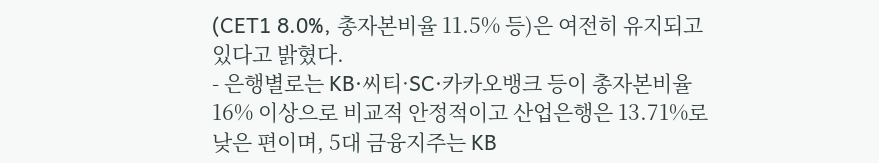(CET1 8.0%, 총자본비율 11.5% 등)은 여전히 유지되고 있다고 밝혔다.
- 은행별로는 KB·씨티·SC·카카오뱅크 등이 총자본비율 16% 이상으로 비교적 안정적이고 산업은행은 13.71%로 낮은 편이며, 5대 금융지주는 KB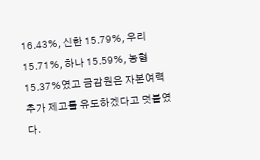16.43%, 신한 15.79%, 우리 15.71%, 하나 15.59%, 농협 15.37%였고 금감원은 자본여력 추가 제고를 유도하겠다고 덧붙였다.